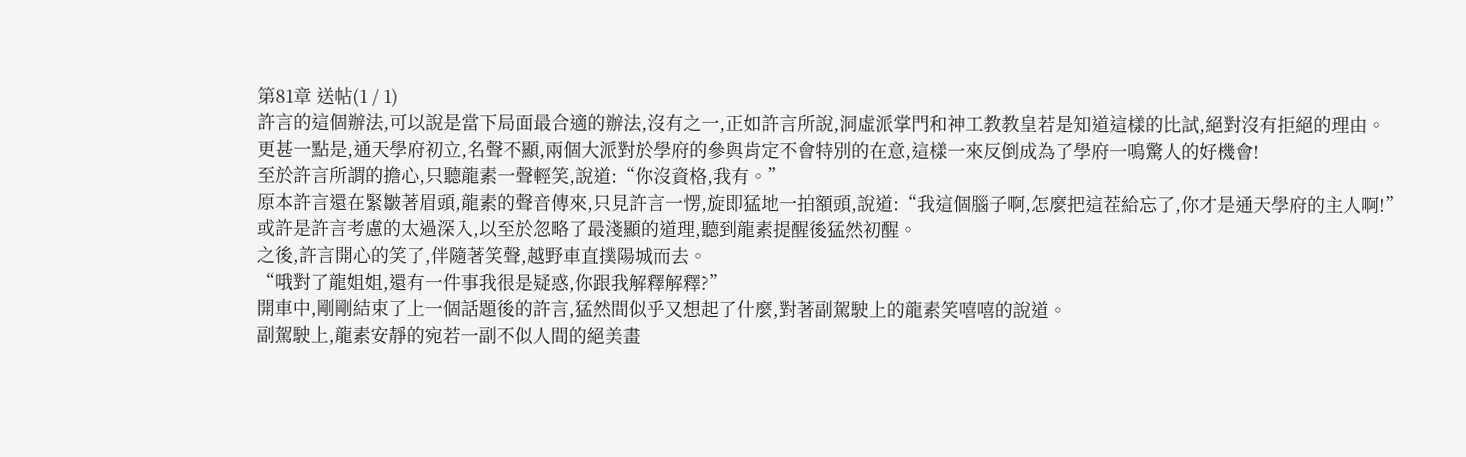第81章 送帖(1 / 1)
許言的這個辦法,可以說是當下局面最合適的辦法,沒有之一,正如許言所說,洞虛派掌門和神工教教皇若是知道這樣的比試,絕對沒有拒絕的理由。
更甚一點是,通天學府初立,名聲不顯,兩個大派對於學府的參與肯定不會特別的在意,這樣一來反倒成為了學府一鳴驚人的好機會!
至於許言所謂的擔心,只聽龍素一聲輕笑,說道:“你沒資格,我有。”
原本許言還在緊皺著眉頭,龍素的聲音傳來,只見許言一愣,旋即猛地一拍額頭,說道:“我這個腦子啊,怎麼把這茬給忘了,你才是通天學府的主人啊!”
或許是許言考慮的太過深入,以至於忽略了最淺顯的道理,聽到龍素提醒後猛然初醒。
之後,許言開心的笑了,伴隨著笑聲,越野車直撲陽城而去。
“哦對了龍姐姐,還有一件事我很是疑惑,你跟我解釋解釋?”
開車中,剛剛結束了上一個話題後的許言,猛然間似乎又想起了什麼,對著副駕駛上的龍素笑嘻嘻的說道。
副駕駛上,龍素安靜的宛若一副不似人間的絕美畫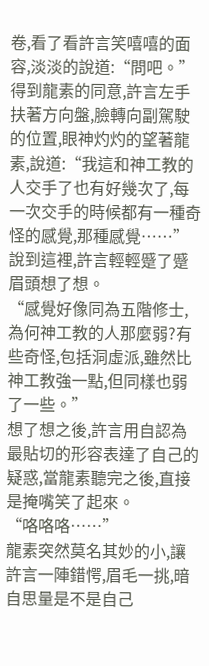卷,看了看許言笑嘻嘻的面容,淡淡的說道:“問吧。”
得到龍素的同意,許言左手扶著方向盤,臉轉向副駕駛的位置,眼神灼灼的望著龍素,說道:“我這和神工教的人交手了也有好幾次了,每一次交手的時候都有一種奇怪的感覺,那種感覺……”
說到這裡,許言輕輕蹙了蹙眉頭想了想。
“感覺好像同為五階修士,為何神工教的人那麼弱?有些奇怪,包括洞虛派,雖然比神工教強一點,但同樣也弱了一些。”
想了想之後,許言用自認為最貼切的形容表達了自己的疑惑,當龍素聽完之後,直接是掩嘴笑了起來。
“咯咯咯……”
龍素突然莫名其妙的小,讓許言一陣錯愕,眉毛一挑,暗自思量是不是自己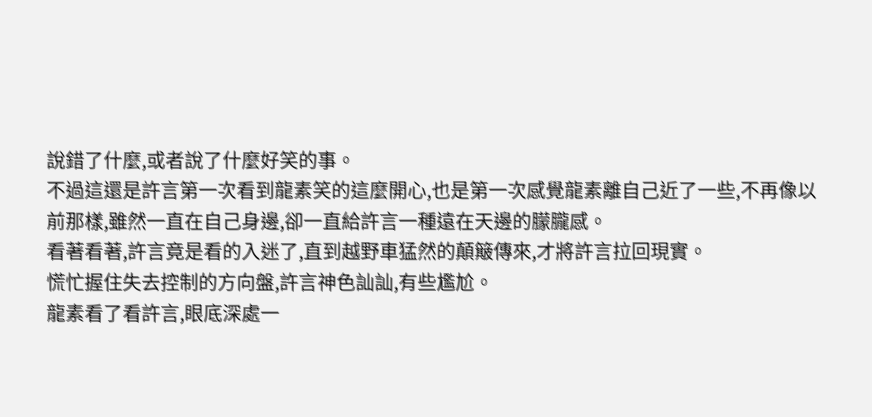說錯了什麼,或者說了什麼好笑的事。
不過這還是許言第一次看到龍素笑的這麼開心,也是第一次感覺龍素離自己近了一些,不再像以前那樣,雖然一直在自己身邊,卻一直給許言一種遠在天邊的朦朧感。
看著看著,許言竟是看的入迷了,直到越野車猛然的顛簸傳來,才將許言拉回現實。
慌忙握住失去控制的方向盤,許言神色訕訕,有些尷尬。
龍素看了看許言,眼底深處一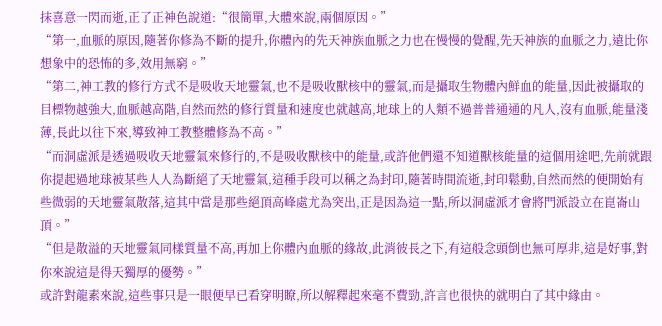抹喜意一閃而逝,正了正神色說道:“很簡單,大體來說,兩個原因。”
“第一,血脈的原因,隨著你修為不斷的提升,你體內的先天神族血脈之力也在慢慢的覺醒,先天神族的血脈之力,遠比你想象中的恐怖的多,效用無窮。”
“第二,神工教的修行方式不是吸收天地靈氣,也不是吸收獸核中的靈氣,而是攝取生物體內鮮血的能量,因此被攝取的目標物越強大,血脈越高階,自然而然的修行質量和速度也就越高,地球上的人類不過普普通通的凡人,沒有血脈,能量淺薄,長此以往下來,導致神工教整體修為不高。”
“而洞虛派是透過吸收天地靈氣來修行的,不是吸收獸核中的能量,或許他們還不知道獸核能量的這個用途吧,先前就跟你提起過地球被某些人人為斷絕了天地靈氣,這種手段可以稱之為封印,隨著時間流逝,封印鬆動,自然而然的便開始有些微弱的天地靈氣散落,這其中當是那些絕頂高峰處尤為突出,正是因為這一點,所以洞虛派才會將門派設立在崑崙山頂。”
“但是散溢的天地靈氣同樣質量不高,再加上你體內血脈的緣故,此消彼長之下,有這般念頭倒也無可厚非,這是好事,對你來說這是得天獨厚的優勢。”
或許對龍素來說,這些事只是一眼便早已看穿明瞭,所以解釋起來毫不費勁,許言也很快的就明白了其中緣由。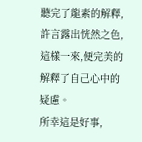聽完了龍素的解釋,許言露出恍然之色,這樣一來,便完美的解釋了自己心中的疑慮。
所幸這是好事,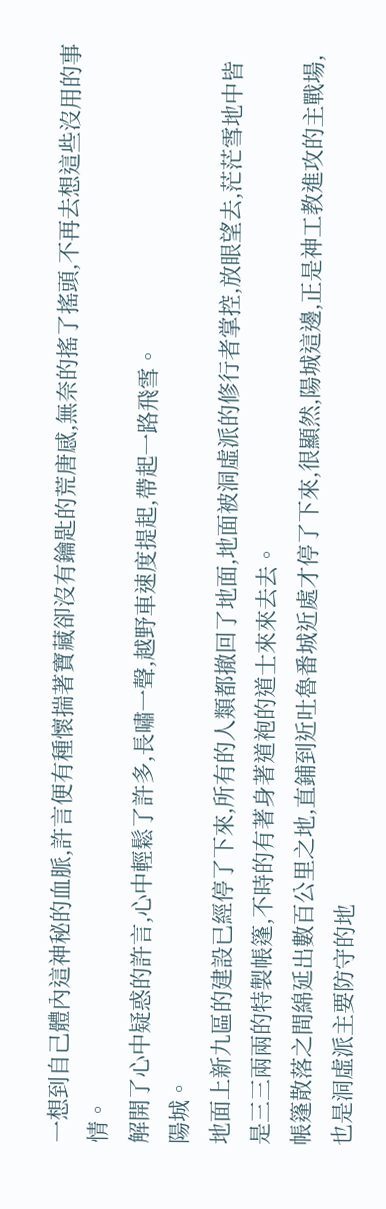一想到自己體內這神秘的血脈,許言便有種懷揣著寶藏卻沒有鑰匙的荒唐感,無奈的搖了搖頭,不再去想這些沒用的事情。
解開了心中疑惑的許言,心中輕鬆了許多,長嘯一聲,越野車速度提起,帶起一路飛雪。
陽城。
地面上新九區的建設已經停了下來,所有的人類都撤回了地面,地面被洞虛派的修行者掌控,放眼望去,茫茫雪地中皆是三三兩兩的特製帳篷,不時的有著身著道袍的道士來來去去。
帳篷散落之間綿延出數百公里之地,直鋪到近吐魯番城近處才停了下來,很顯然,陽城這邊,正是神工教進攻的主戰場,也是洞虛派主要防守的地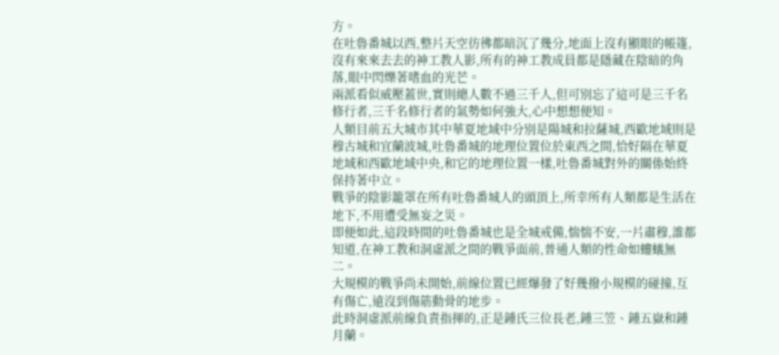方。
在吐魯番城以西,整片天空彷彿都暗沉了幾分,地面上沒有顯眼的帳篷,沒有來來去去的神工教人影,所有的神工教成員都是隱藏在陰暗的角落,眼中閃爍著嗜血的光芒。
兩派看似威壓蓋世,實則總人數不過三千人,但可別忘了這可是三千名修行者,三千名修行者的氣勢如何強大,心中想想便知。
人類目前五大城市其中華夏地域中分別是陽城和拉薩城,西歐地域則是穆古城和宜蘭波城,吐魯番城的地理位置位於東西之間,恰好隔在華夏地域和西歐地域中央,和它的地理位置一樣,吐魯番城對外的關係始終保持著中立。
戰爭的陰影籠罩在所有吐魯番城人的頭頂上,所幸所有人類都是生活在地下,不用遭受無妄之災。
即便如此,這段時間的吐魯番城也是全城戒備,惴惴不安,一片肅穆,誰都知道,在神工教和洞虛派之間的戰爭面前,普通人類的性命如螻蟻無二。
大規模的戰爭尚未開始,前線位置已經爆發了好幾撥小規模的碰撞,互有傷亡,遠沒到傷筋動骨的地步。
此時洞虛派前線負責指揮的,正是鍾氏三位長老,鍾三笠、鍾五嶽和鍾月蘭。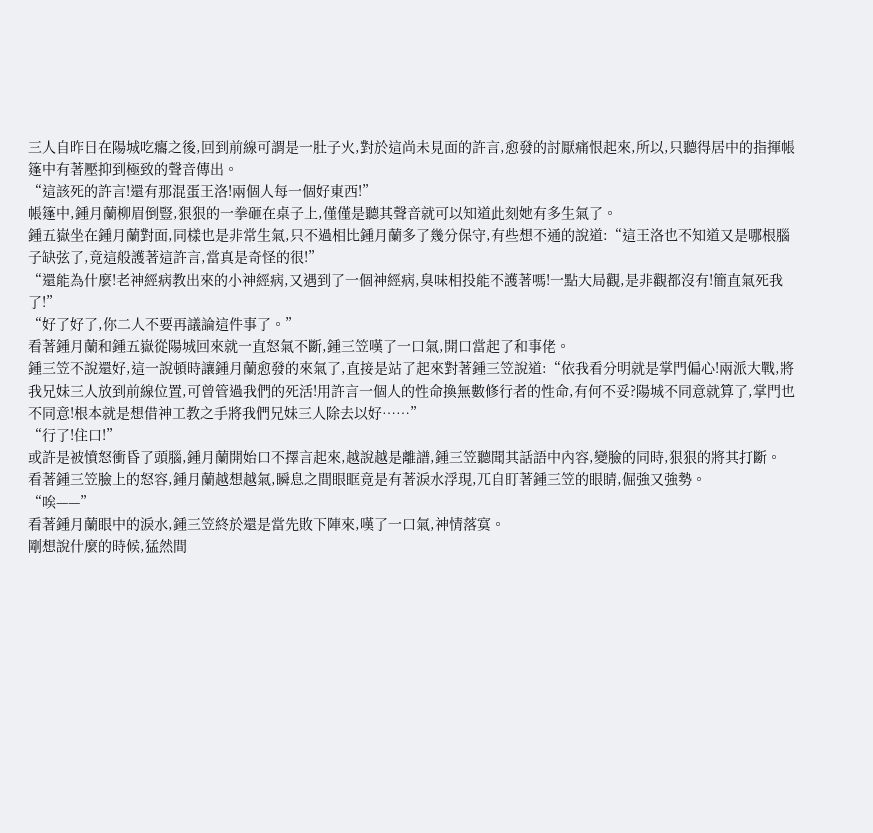三人自昨日在陽城吃癟之後,回到前線可謂是一肚子火,對於這尚未見面的許言,愈發的討厭痛恨起來,所以,只聽得居中的指揮帳篷中有著壓抑到極致的聲音傳出。
“這該死的許言!還有那混蛋王洛!兩個人每一個好東西!”
帳篷中,鍾月蘭柳眉倒豎,狠狠的一拳砸在桌子上,僅僅是聽其聲音就可以知道此刻她有多生氣了。
鍾五嶽坐在鍾月蘭對面,同樣也是非常生氣,只不過相比鍾月蘭多了幾分保守,有些想不通的說道:“這王洛也不知道又是哪根腦子缺弦了,竟這般護著這許言,當真是奇怪的很!”
“還能為什麼!老神經病教出來的小神經病,又遇到了一個神經病,臭味相投能不護著嗎!一點大局觀,是非觀都沒有!簡直氣死我了!”
“好了好了,你二人不要再議論這件事了。”
看著鍾月蘭和鍾五嶽從陽城回來就一直怒氣不斷,鍾三笠嘆了一口氣,開口當起了和事佬。
鍾三笠不說還好,這一說頓時讓鍾月蘭愈發的來氣了,直接是站了起來對著鍾三笠說道:“依我看分明就是掌門偏心!兩派大戰,將我兄妹三人放到前線位置,可曾管過我們的死活!用許言一個人的性命換無數修行者的性命,有何不妥?陽城不同意就算了,掌門也不同意!根本就是想借神工教之手將我們兄妹三人除去以好……”
“行了!住口!”
或許是被憤怒衝昏了頭腦,鍾月蘭開始口不擇言起來,越說越是離譜,鍾三笠聽聞其話語中內容,變臉的同時,狠狠的將其打斷。
看著鍾三笠臉上的怒容,鍾月蘭越想越氣,瞬息之間眼眶竟是有著淚水浮現,兀自盯著鍾三笠的眼睛,倔強又強勢。
“唉——”
看著鍾月蘭眼中的淚水,鍾三笠終於還是當先敗下陣來,嘆了一口氣,神情落寞。
剛想說什麼的時候,猛然間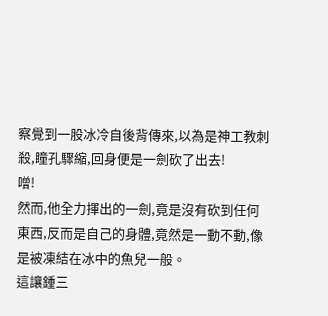察覺到一股冰冷自後背傳來,以為是神工教刺殺,瞳孔驟縮,回身便是一劍砍了出去!
噌!
然而,他全力揮出的一劍,竟是沒有砍到任何東西,反而是自己的身體,竟然是一動不動,像是被凍結在冰中的魚兒一般。
這讓鍾三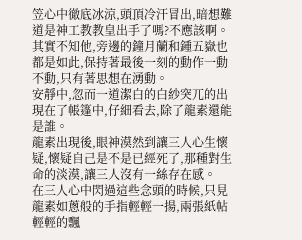笠心中徹底冰涼,頭頂冷汗冒出,暗想難道是神工教教皇出手了嗎?不應該啊。
其實不知他,旁邊的鐘月蘭和鍾五嶽也都是如此,保持著最後一刻的動作一動不動,只有著思想在湧動。
安靜中,忽而一道潔白的白紗突兀的出現在了帳篷中,仔細看去,除了龍素還能是誰。
龍素出現後,眼神漠然到讓三人心生懷疑,懷疑自己是不是已經死了,那種對生命的淡漠,讓三人沒有一絲存在感。
在三人心中閃過這些念頭的時候,只見龍素如蔥般的手指輕輕一揚,兩張紙帖輕輕的飄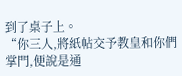到了桌子上。
“你三人,將紙帖交予教皇和你們掌門,便說是通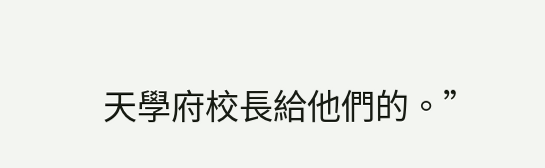天學府校長給他們的。”